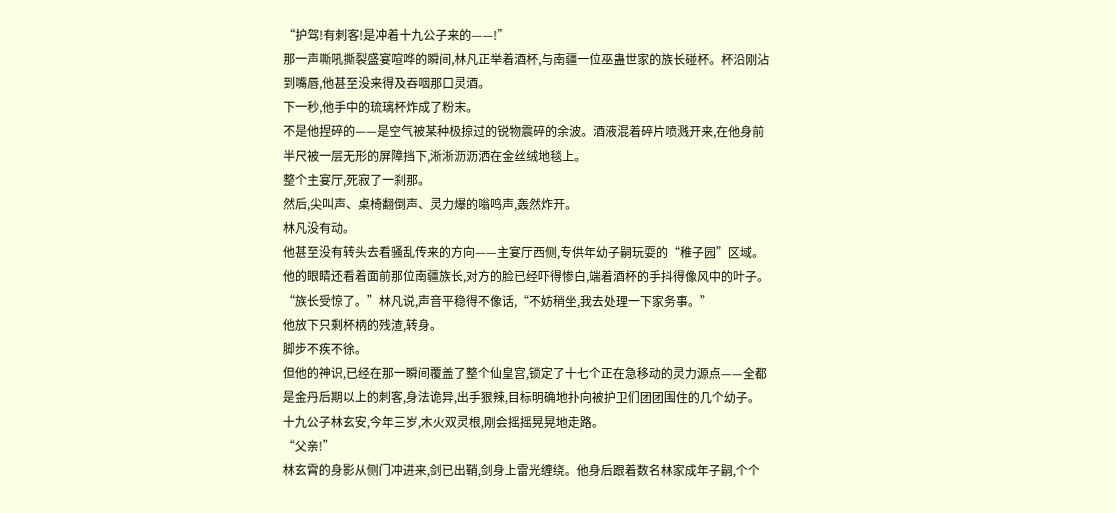“护驾!有刺客!是冲着十九公子来的——!”
那一声嘶吼撕裂盛宴喧哗的瞬间,林凡正举着酒杯,与南疆一位巫蛊世家的族长碰杯。杯沿刚沾到嘴唇,他甚至没来得及吞咽那口灵酒。
下一秒,他手中的琉璃杯炸成了粉末。
不是他捏碎的——是空气被某种极掠过的锐物震碎的余波。酒液混着碎片喷溅开来,在他身前半尺被一层无形的屏障挡下,淅淅沥沥洒在金丝绒地毯上。
整个主宴厅,死寂了一刹那。
然后,尖叫声、桌椅翻倒声、灵力爆的嗡鸣声,轰然炸开。
林凡没有动。
他甚至没有转头去看骚乱传来的方向——主宴厅西侧,专供年幼子嗣玩耍的“稚子园”区域。他的眼睛还看着面前那位南疆族长,对方的脸已经吓得惨白,端着酒杯的手抖得像风中的叶子。
“族长受惊了。”林凡说,声音平稳得不像话,“不妨稍坐,我去处理一下家务事。”
他放下只剩杯柄的残渣,转身。
脚步不疾不徐。
但他的神识,已经在那一瞬间覆盖了整个仙皇宫,锁定了十七个正在急移动的灵力源点——全都是金丹后期以上的刺客,身法诡异,出手狠辣,目标明确地扑向被护卫们团团围住的几个幼子。
十九公子林玄安,今年三岁,木火双灵根,刚会摇摇晃晃地走路。
“父亲!”
林玄霄的身影从侧门冲进来,剑已出鞘,剑身上雷光缠绕。他身后跟着数名林家成年子嗣,个个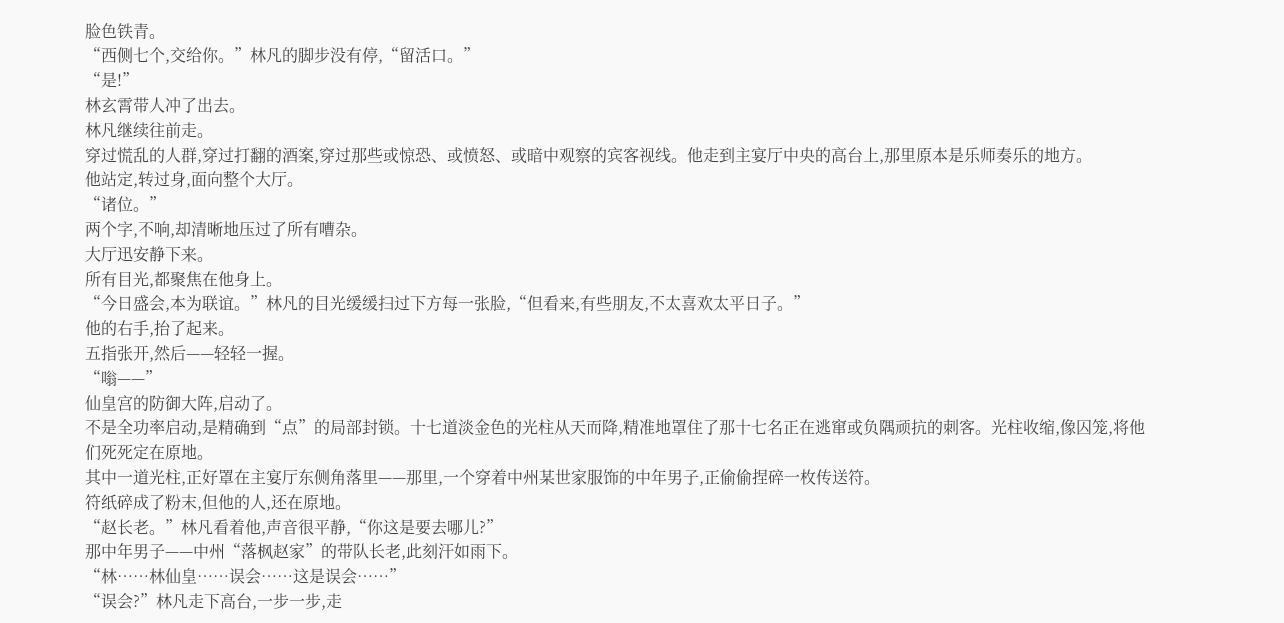脸色铁青。
“西侧七个,交给你。”林凡的脚步没有停,“留活口。”
“是!”
林玄霄带人冲了出去。
林凡继续往前走。
穿过慌乱的人群,穿过打翻的酒案,穿过那些或惊恐、或愤怒、或暗中观察的宾客视线。他走到主宴厅中央的高台上,那里原本是乐师奏乐的地方。
他站定,转过身,面向整个大厅。
“诸位。”
两个字,不响,却清晰地压过了所有嘈杂。
大厅迅安静下来。
所有目光,都聚焦在他身上。
“今日盛会,本为联谊。”林凡的目光缓缓扫过下方每一张脸,“但看来,有些朋友,不太喜欢太平日子。”
他的右手,抬了起来。
五指张开,然后——轻轻一握。
“嗡——”
仙皇宫的防御大阵,启动了。
不是全功率启动,是精确到“点”的局部封锁。十七道淡金色的光柱从天而降,精准地罩住了那十七名正在逃窜或负隅顽抗的刺客。光柱收缩,像囚笼,将他们死死定在原地。
其中一道光柱,正好罩在主宴厅东侧角落里——那里,一个穿着中州某世家服饰的中年男子,正偷偷捏碎一枚传送符。
符纸碎成了粉末,但他的人,还在原地。
“赵长老。”林凡看着他,声音很平静,“你这是要去哪儿?”
那中年男子——中州“落枫赵家”的带队长老,此刻汗如雨下。
“林……林仙皇……误会……这是误会……”
“误会?”林凡走下高台,一步一步,走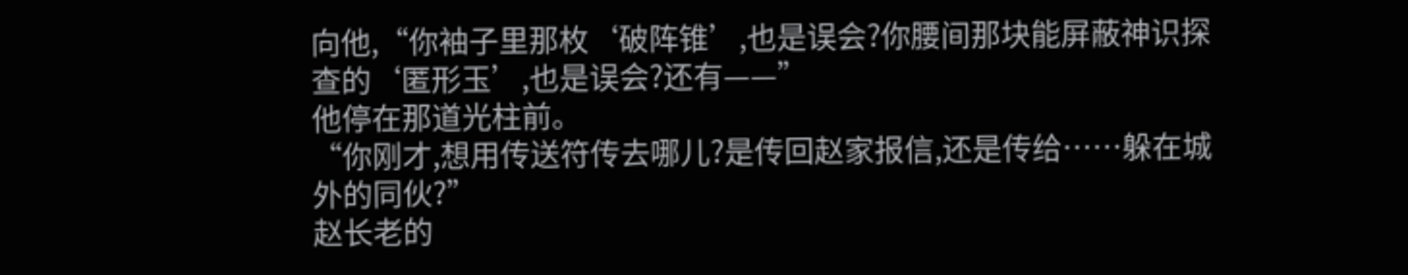向他,“你袖子里那枚‘破阵锥’,也是误会?你腰间那块能屏蔽神识探查的‘匿形玉’,也是误会?还有——”
他停在那道光柱前。
“你刚才,想用传送符传去哪儿?是传回赵家报信,还是传给……躲在城外的同伙?”
赵长老的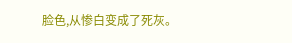脸色,从惨白变成了死灰。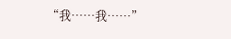“我……我……”